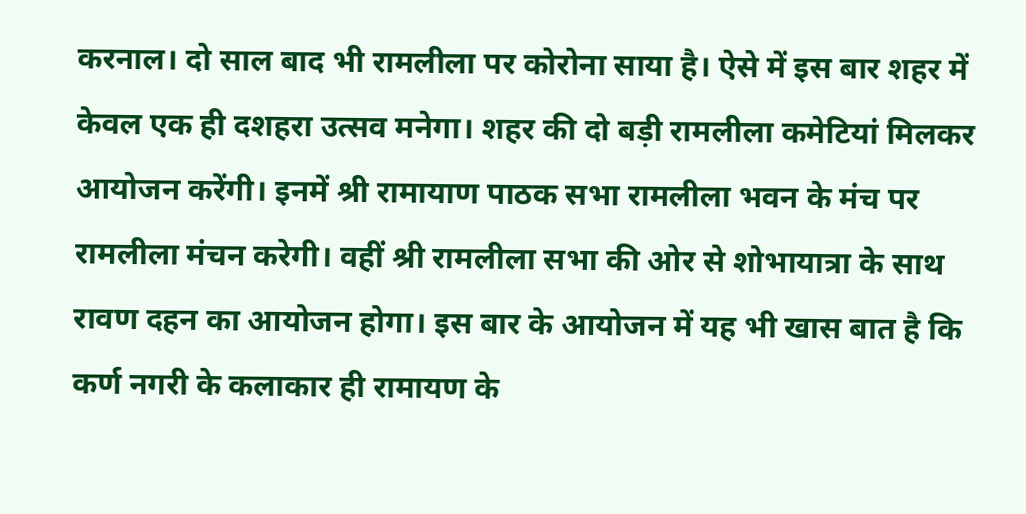करनाल। दो साल बाद भी रामलीला पर कोरोना साया है। ऐसे में इस बार शहर में केवल एक ही दशहरा उत्सव मनेगा। शहर की दो बड़ी रामलीला कमेटियां मिलकर आयोजन करेंगी। इनमें श्री रामायाण पाठक सभा रामलीला भवन के मंच पर रामलीला मंचन करेगी। वहीं श्री रामलीला सभा की ओर से शोभायात्रा के साथ रावण दहन का आयोजन होगा। इस बार के आयोजन में यह भी खास बात है कि कर्ण नगरी के कलाकार ही रामायण के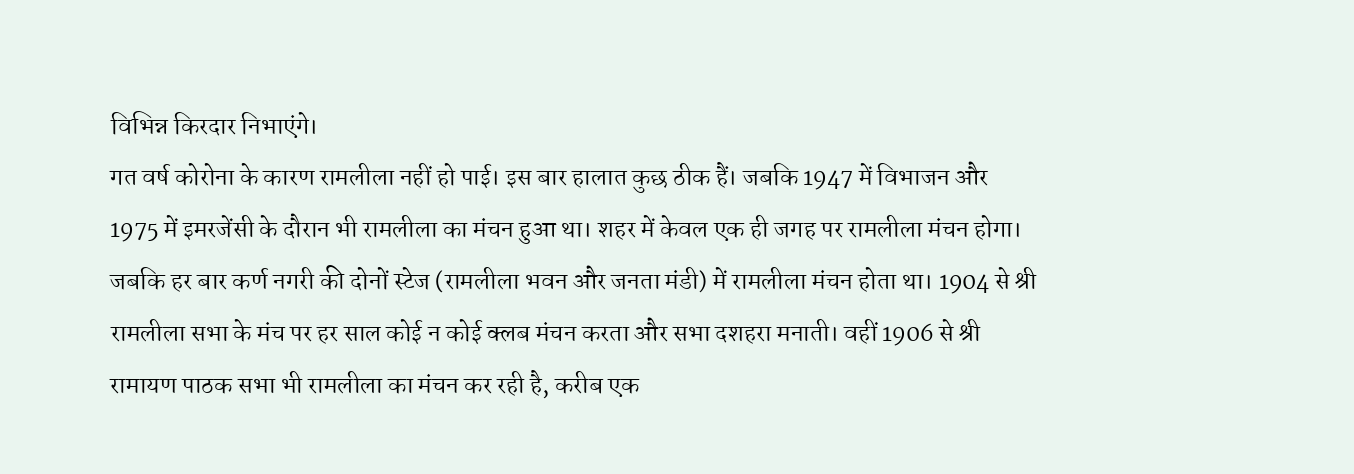विभिन्न किरदार निभाएंगे।
गत वर्ष कोरोना के कारण रामलीला नहीं हो पाई। इस बार हालात कुछ ठीक हैं। जबकि 1947 में विभाजन और 1975 में इमरजेंसी के दौरान भी रामलीला का मंचन हुआ था। शहर में केवल एक ही जगह पर रामलीला मंचन होगा। जबकि हर बार कर्ण नगरी की दोनों स्टेज (रामलीला भवन और जनता मंडी) में रामलीला मंचन होता था। 1904 से श्री रामलीला सभा के मंच पर हर साल कोई न कोई क्लब मंचन करता और सभा दशहरा मनाती। वहीं 1906 से श्री रामायण पाठक सभा भी रामलीला का मंचन कर रही है, करीब एक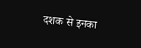दशक से इनका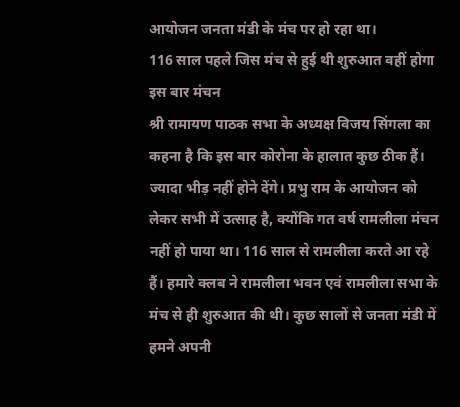आयोजन जनता मंडी के मंच पर हो रहा था।
116 साल पहले जिस मंच से हुई थी शुरुआत वहीं होगा इस बार मंचन
श्री रामायण पाठक सभा के अध्यक्ष विजय सिंगला का कहना है कि इस बार कोरोना के हालात कुछ ठीक हैं। ज्यादा भीड़ नहीं होने देंगे। प्रभु राम के आयोजन को लेकर सभी में उत्साह है, क्योंकि गत वर्ष रामलीला मंचन नहीं हो पाया था। 116 साल से रामलीला करते आ रहे हैं। हमारे क्लब ने रामलीला भवन एवं रामलीला सभा के मंच से ही शुरुआत की थी। कुछ सालों से जनता मंडी में हमने अपनी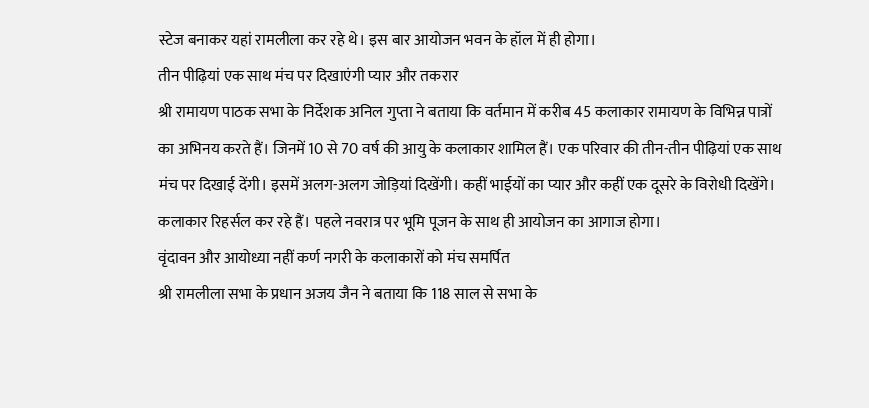स्टेज बनाकर यहां रामलीला कर रहे थे। इस बार आयोजन भवन के हॉल में ही होगा।
तीन पीढ़ियां एक साथ मंच पर दिखाएंगी प्यार और तकरार
श्री रामायण पाठक सभा के निर्देशक अनिल गुप्ता ने बताया कि वर्तमान में करीब 45 कलाकार रामायण के विभिन्न पात्रों का अभिनय करते हैं। जिनमें 10 से 70 वर्ष की आयु के कलाकार शामिल हैं। एक परिवार की तीन-तीन पीढ़ियां एक साथ मंच पर दिखाई देंगी। इसमें अलग-अलग जोड़ियां दिखेंगी। कहीं भाईयों का प्यार और कहीं एक दूसरे के विरोधी दिखेंगे। कलाकार रिहर्सल कर रहे हैं। पहले नवरात्र पर भूमि पूजन के साथ ही आयोजन का आगाज होगा।
वृंदावन और आयोध्या नहीं कर्ण नगरी के कलाकारों को मंच समर्पित
श्री रामलीला सभा के प्रधान अजय जैन ने बताया कि 118 साल से सभा के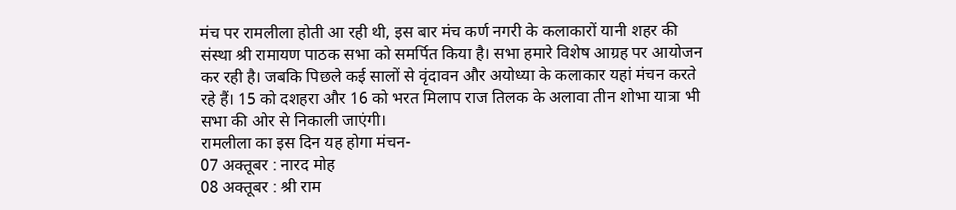मंच पर रामलीला होती आ रही थी, इस बार मंच कर्ण नगरी के कलाकारों यानी शहर की संस्था श्री रामायण पाठक सभा को समर्पित किया है। सभा हमारे विशेष आग्रह पर आयोजन कर रही है। जबकि पिछले कई सालों से वृंदावन और अयोध्या के कलाकार यहां मंचन करते रहे हैं। 15 को दशहरा और 16 को भरत मिलाप राज तिलक के अलावा तीन शोभा यात्रा भी सभा की ओर से निकाली जाएंगी।
रामलीला का इस दिन यह होगा मंचन-
07 अक्तूबर : नारद मोह
08 अक्तूबर : श्री राम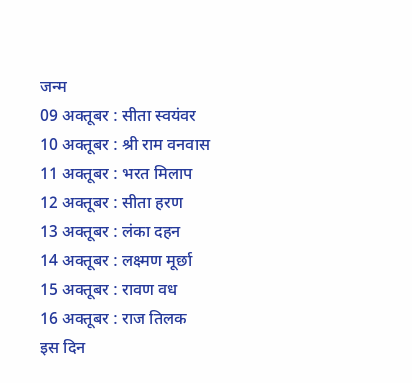जन्म
09 अक्तूबर : सीता स्वयंवर
10 अक्तूबर : श्री राम वनवास
11 अक्तूबर : भरत मिलाप
12 अक्तूबर : सीता हरण
13 अक्तूबर : लंका दहन
14 अक्तूबर : लक्ष्मण मूर्छा
15 अक्तूबर : रावण वध
16 अक्तूबर : राज तिलक
इस दिन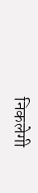निकलेगी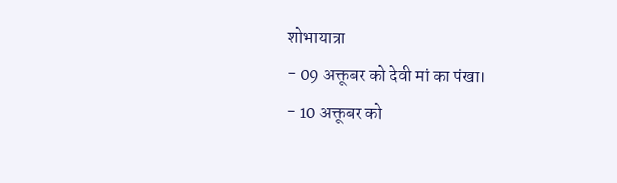शोभायात्रा
- 09 अक्तूबर को देवी मां का पंखा।
- 10 अक्तूबर को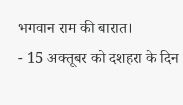भगवान राम की बारात।
- 15 अक्तूबर को दशहरा के दिन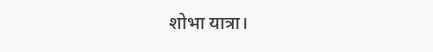शोभा यात्रा।